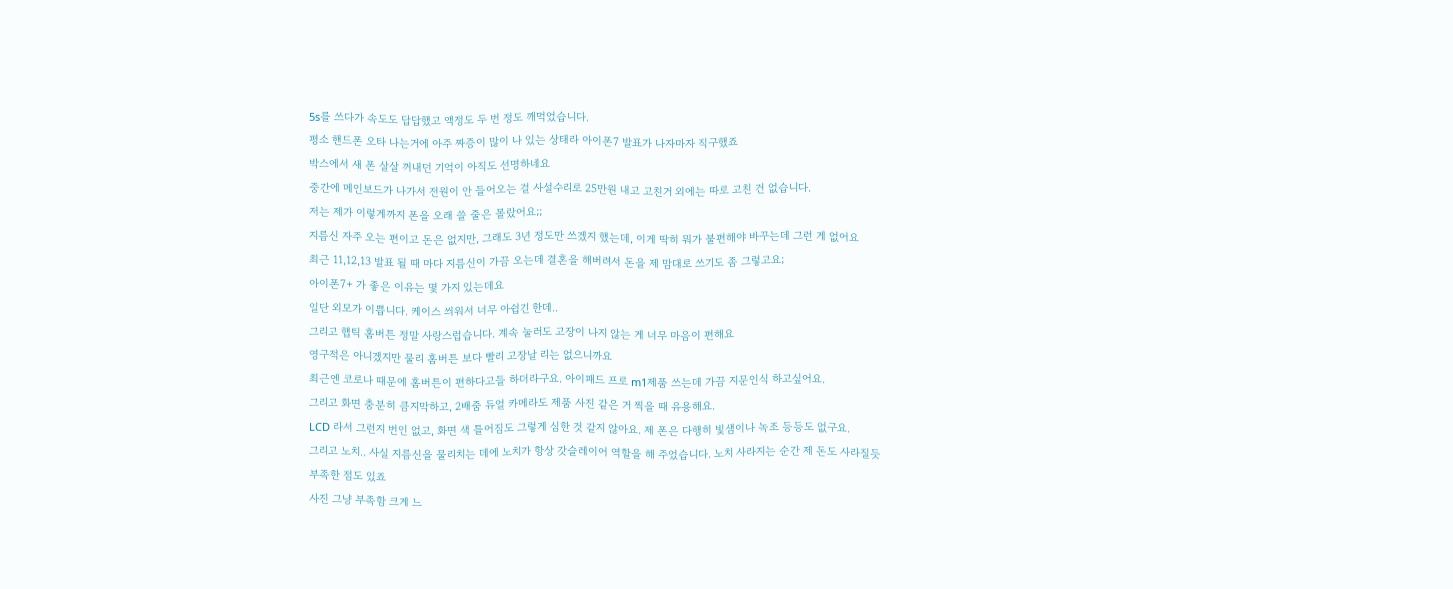5s를 쓰다가 속도도 답답했고 액정도 두 번 정도 깨먹었습니다.
평소 핸드폰 오타 나는거에 아주 짜증이 많이 나 있는 상태라 아이폰7 발표가 나자마자 직구했죠
박스에서 새 폰 살살 꺼내던 기억이 아직도 선명하네요
중간에 메인보드가 나가서 전원이 안 들어오는 걸 사설수리로 25만원 내고 고친거 외에는 따로 고친 건 없습니다.
저는 제가 이렇게까지 폰을 오래 쓸 줄은 몰랐어요;;
지름신 자주 오는 편이고 돈은 없지만, 그래도 3년 정도만 쓰겠지 했는데, 이게 딱히 뭐가 불편해야 바꾸는데 그런 게 없어요
최근 11,12,13 발표 될 때 마다 지름신이 가끔 오는데 결혼을 해버려서 돈을 제 맘대로 쓰기도 좀 그렇고요;
아이폰7+ 가 좋은 이유는 몇 가지 있는데요
일단 외모가 이쁩니다. 케이스 씌워서 너무 아쉽긴 한데..
그리고 햅틱 홈버튼 정말 사랑스럽습니다. 계속 눌러도 고장이 나지 않는 게 너무 마음이 편해요
영구적은 아니겠지만 물리 홈버튼 보다 빨리 고장날 리는 없으니까요
최근엔 코로나 때문에 홈버튼이 편하다고들 하더라구요. 아이패드 프로 m1제품 쓰는데 가끔 지문인식 하고싶어요.
그리고 화면 충분히 큼지막하고, 2배줌 듀얼 카메라도 제품 사진 같은 거 찍을 때 유용해요.
LCD 라서 그런지 번인 없고, 화면 색 틀어짐도 그렇게 심한 것 같지 않아요. 제 폰은 다행히 빛샘이나 녹조 등등도 없구요.
그리고 노치.. 사실 지름신을 물리치는 데에 노치가 항상 갓슬레이어 역할을 해 주었습니다. 노치 사라지는 순간 제 돈도 사라질듯
부족한 점도 있죠
사진 그냥 부족함 크게 느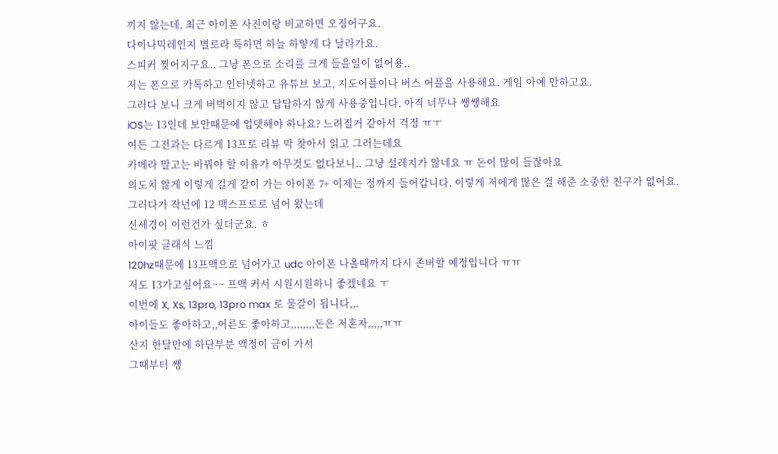끼지 않는데, 최근 아이폰 사진이랑 비교하면 오징어구요.
다이나믹레인지 별로라 툭하면 하늘 하얗게 다 날라가요.
스피커 찢어지구요.. 그냥 폰으로 소리를 크게 들을일이 없어용..
저는 폰으로 카톡하고 인터넷하고 유튜브 보고, 지도어플이나 버스 어플을 사용해요. 게임 아예 안하고요.
그러다 보니 크게 버벅이지 않고 답답하지 않게 사용중입니다. 아직 너무나 쌩쌩해요
iOS는 13인데 보안때문에 업뎃해야 하나요? 느려질거 같아서 걱정 ㅠㅜ
여튼 그전과는 다르게 13프로 리뷰 막 찾아서 읽고 그러는데요
카메라 말고는 바꿔야 할 이유가 아무것도 없다보니.. 그냥 설레지가 않네요 ㅠ 돈이 많이 들잖아요
의도치 않게 이렇게 길게 같이 가는 아이폰 7+ 이제는 정까지 들어갑니다. 이렇게 저에게 많은 걸 해준 소중한 친구가 없어요.
그러다가 작년에 12 맥스프로로 넘어 왔는데
신세경이 이런건가 싶더군요. ㅎ
아이팟 클래식 느낌
120hz때문에 13프맥으로 넘어가고 udc 아이폰 나올때까지 다시 존버할 예정입니다 ㅠㅠ
저도 13가고싶어요~~ 프맥 커서 시원시원하니 좋겠네요 ㅜ
이번에 X, Xs, 13pro, 13pro max 로 물갈이 됩니다,,.
아이들도 좋아하고,,어른도 좋아하고,,,,,,,,돈은 저혼자,,,,,ㅠㅠ
산지 한달만에 하단부분 액정이 금이 가서
그때부터 쌩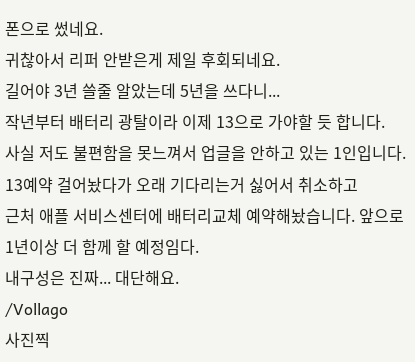폰으로 썼네요.
귀찮아서 리퍼 안받은게 제일 후회되네요.
길어야 3년 쓸줄 알았는데 5년을 쓰다니...
작년부터 배터리 광탈이라 이제 13으로 가야할 듯 합니다.
사실 저도 불편함을 못느껴서 업글을 안하고 있는 1인입니다. 13예약 걸어놨다가 오래 기다리는거 싫어서 취소하고
근처 애플 서비스센터에 배터리교체 예약해놨습니다. 앞으로 1년이상 더 함께 할 예정임다.
내구성은 진짜... 대단해요.
/Vollago
사진찍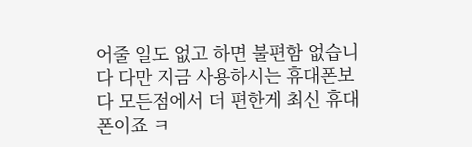어줄 일도 없고 하면 불편함 없습니다 다만 지금 사용하시는 휴대폰보다 모든점에서 더 편한게 최신 휴대폰이죠 ㅋ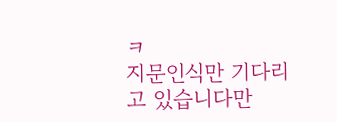ㅋ
지문인식만 기다리고 있습니다만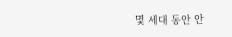몇 세대 동안 안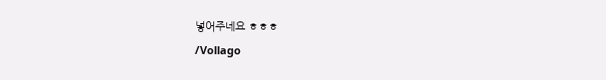넣어주네요 ㅎㅎㅎ
/Vollago